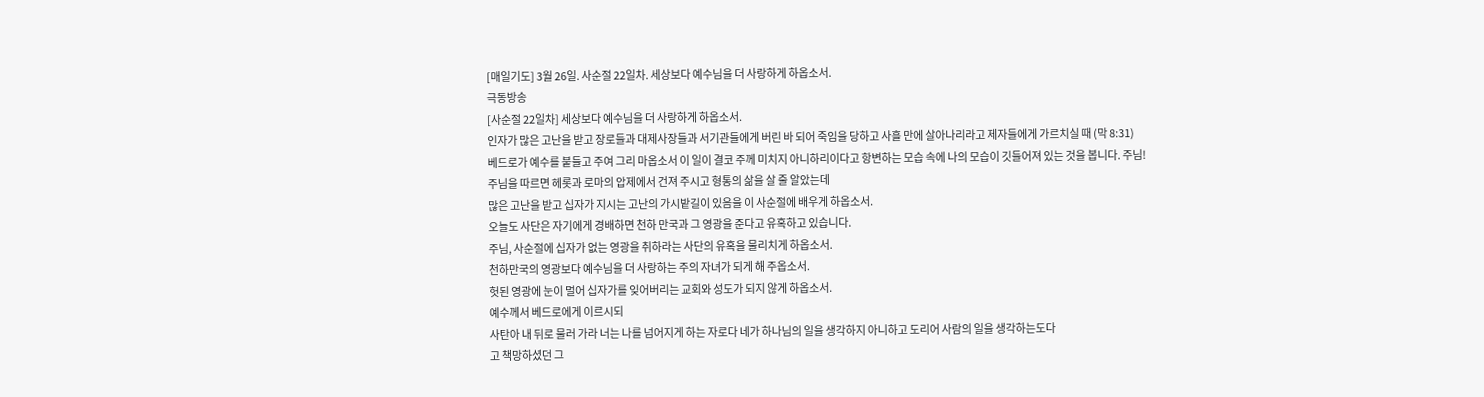[매일기도] 3월 26일. 사순절 22일차. 세상보다 예수님을 더 사랑하게 하옵소서.
극동방송
[사순절 22일차] 세상보다 예수님을 더 사랑하게 하옵소서.
인자가 많은 고난을 받고 장로들과 대제사장들과 서기관들에게 버린 바 되어 죽임을 당하고 사흘 만에 살아나리라고 제자들에게 가르치실 때 (막 8:31)
베드로가 예수를 붙들고 주여 그리 마옵소서 이 일이 결코 주께 미치지 아니하리이다고 항변하는 모습 속에 나의 모습이 깃들어져 있는 것을 봅니다. 주님!
주님을 따르면 헤롯과 로마의 압제에서 건져 주시고 형통의 삶을 살 줄 알았는데
많은 고난을 받고 십자가 지시는 고난의 가시밭길이 있음을 이 사순절에 배우게 하옵소서.
오늘도 사단은 자기에게 경배하면 천하 만국과 그 영광을 준다고 유혹하고 있습니다.
주님, 사순절에 십자가 없는 영광을 취하라는 사단의 유혹을 물리치게 하옵소서.
천하만국의 영광보다 예수님을 더 사랑하는 주의 자녀가 되게 해 주옵소서.
헛된 영광에 눈이 멀어 십자가를 잊어버리는 교회와 성도가 되지 않게 하옵소서.
예수께서 베드로에게 이르시되
사탄아 내 뒤로 물러 가라 너는 나를 넘어지게 하는 자로다 네가 하나님의 일을 생각하지 아니하고 도리어 사람의 일을 생각하는도다
고 책망하셨던 그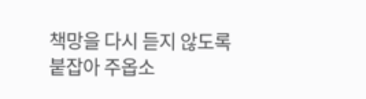책망을 다시 듣지 않도록 붙잡아 주옵소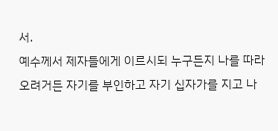서.
예수께서 제자들에게 이르시되 누구든지 나를 따라오려거든 자기를 부인하고 자기 십자가를 지고 나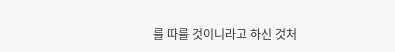를 따를 것이니라고 하신 것처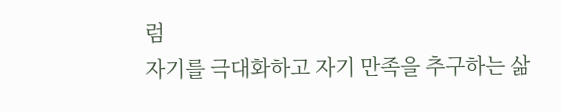럼
자기를 극대화하고 자기 만족을 추구하는 삶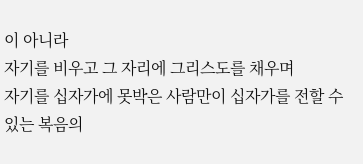이 아니라
자기를 비우고 그 자리에 그리스도를 채우며
자기를 십자가에 못박은 사람만이 십자가를 전할 수 있는 복음의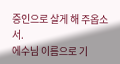증인으로 살게 해 주옵소서.
에수님 이름으로 기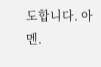도합니다. 아멘.